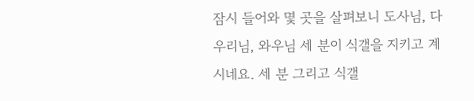잠시 들어와 몇 곳을 살펴보니 도사님, 다우리님, 와우님 세 분이 식갤을 지키고 계시네요. 세 분 그리고 식갤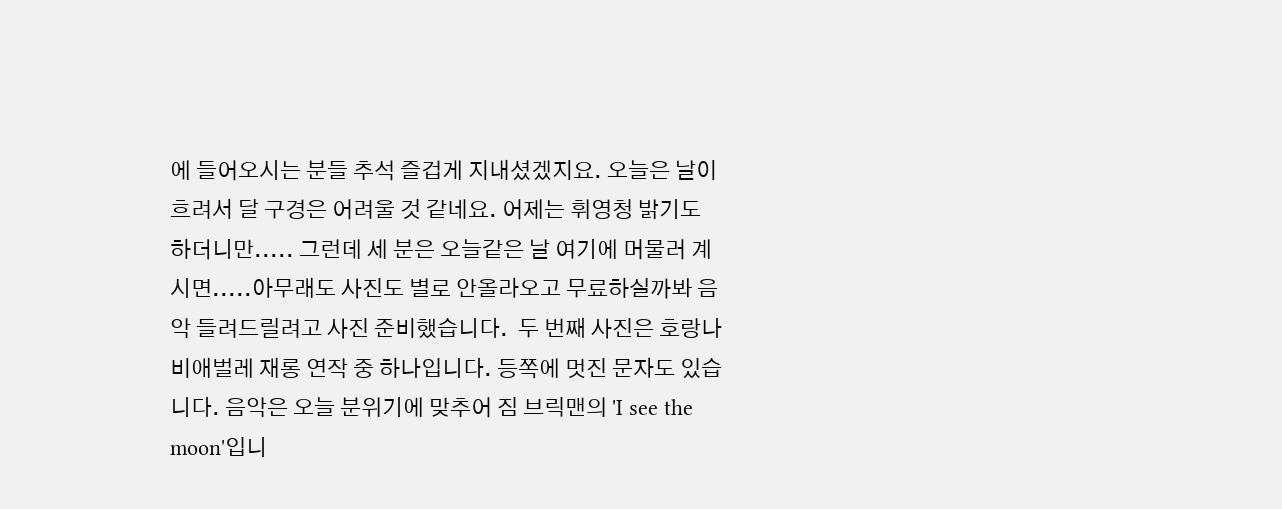에 들어오시는 분들 추석 즐겁게 지내셨겠지요. 오늘은 날이 흐려서 달 구경은 어려울 것 같네요. 어제는 휘영청 밝기도 하더니만..... 그런데 세 분은 오늘같은 날 여기에 머물러 계시면.....아무래도 사진도 별로 안올라오고 무료하실까봐 음악 들려드릴려고 사진 준비했습니다.  두 번째 사진은 호랑나비애벌레 재롱 연작 중 하나입니다. 등쪽에 멋진 문자도 있습니다. 음악은 오늘 분위기에 맞추어 짐 브릭맨의 'I see the moon'입니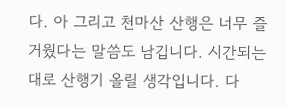다. 아 그리고 천마산 산행은 너무 즐거웠다는 말씀도 남깁니다. 시간되는 대로 산행기 올릴 생각입니다. 다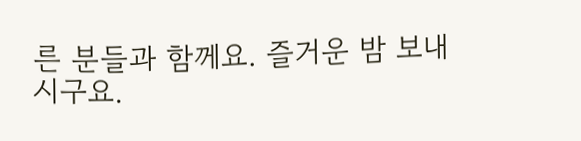른 분들과 함께요. 즐거운 밤 보내시구요.